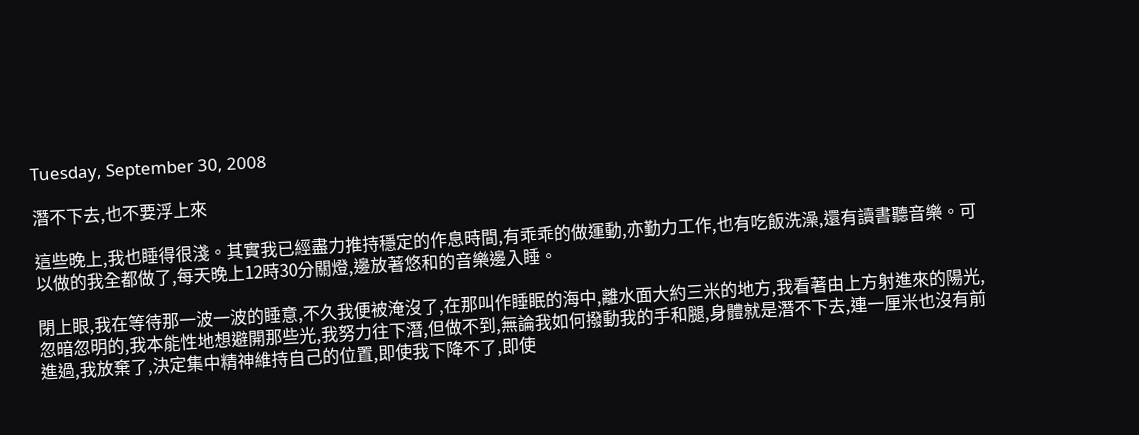Tuesday, September 30, 2008

潛不下去,也不要浮上來

這些晚上,我也睡得很淺。其實我已經盡力推持穩定的作息時間,有乖乖的做運動,亦勤力工作,也有吃飯洗澡,還有讀書聽音樂。可以做的我全都做了,每天晚上12時30分關燈,邊放著悠和的音樂邊入睡。

閉上眼,我在等待那一波一波的睡意,不久我便被淹沒了,在那叫作睡眠的海中,離水面大約三米的地方,我看著由上方射進來的陽光,忽暗忽明的,我本能性地想避開那些光,我努力往下潛,但做不到,無論我如何撥動我的手和腿,身體就是潛不下去,連一厘米也沒有前進過,我放棄了,決定集中精神維持自己的位置,即使我下降不了,即使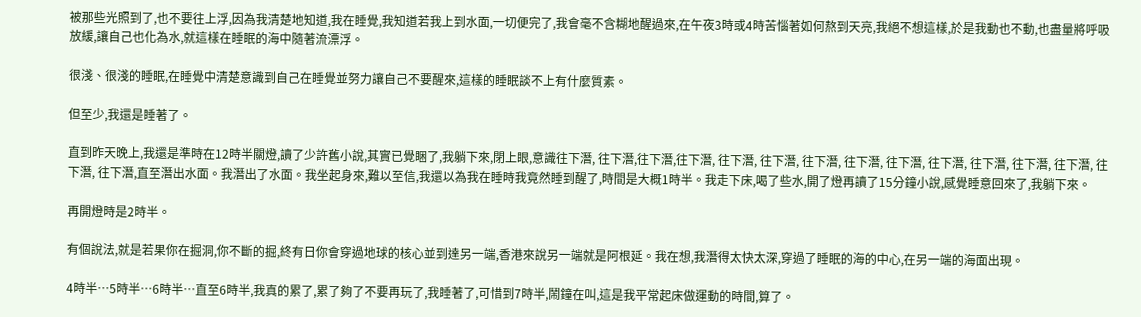被那些光照到了,也不要往上浮,因為我清楚地知道,我在睡覺,我知道若我上到水面,一切便完了,我會毫不含糊地醒過來,在午夜3時或4時苦惱著如何熬到天亮,我絕不想這樣,於是我動也不動,也盡量將呼吸放緩,讓自己也化為水,就這樣在睡眠的海中隨著流漂浮。

很淺、很淺的睡眠,在睡覺中清楚意識到自己在睡覺並努力讓自己不要醒來,這樣的睡眠談不上有什麼質素。

但至少,我還是睡著了。

直到昨天晚上,我還是準時在12時半關燈,讀了少許舊小說,其實已覺睏了,我躺下來,閉上眼,意識往下潛, 往下潛,往下潛,往下潛, 往下潛, 往下潛, 往下潛, 往下潛, 往下潛, 往下潛, 往下潛, 往下潛, 往下潛, 往下潛, 往下潛,直至潛出水面。我潛出了水面。我坐起身來,難以至信,我還以為我在睡時我竟然睡到醒了,時間是大概1時半。我走下床,喝了些水,開了燈再讀了15分鐘小說,感覺睡意回來了,我躺下來。

再開燈時是2時半。

有個說法,就是若果你在掘洞,你不斷的掘,終有日你會穿過地球的核心並到達另一端,香港來說另一端就是阿根延。我在想,我潛得太快太深,穿過了睡眠的海的中心,在另一端的海面出現。

4時半…5時半…6時半…直至6時半,我真的累了,累了夠了不要再玩了,我睡著了,可惜到7時半,鬧鐘在叫,這是我平常起床做運動的時間,算了。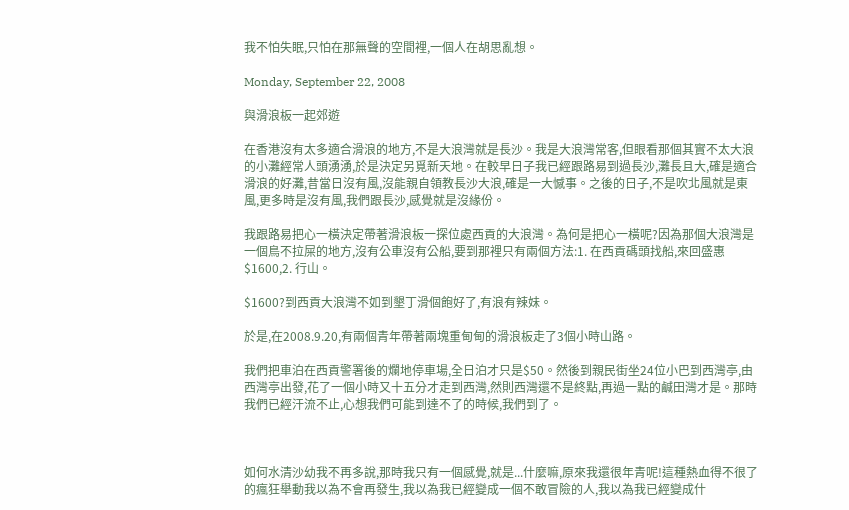我不怕失眠,只怕在那無聲的空間裡,一個人在胡思亂想。

Monday, September 22, 2008

與滑浪板一起郊遊

在香港沒有太多適合滑浪的地方,不是大浪灣就是長沙。我是大浪灣常客,但眼看那個其實不太大浪的小灘經常人頭湧湧,於是決定另覓新天地。在較早日子我已經跟路易到過長沙,灘長且大,確是適合滑浪的好灘,昔當日沒有風,沒能親自領教長沙大浪,確是一大憾事。之後的日子,不是吹北風就是東風,更多時是沒有風,我們跟長沙,感覺就是沒緣份。

我跟路易把心一橫決定帶著滑浪板一探位處西貢的大浪灣。為何是把心一橫呢?因為那個大浪灣是一個鳥不拉屎的地方,沒有公車沒有公船,要到那裡只有兩個方法:1. 在西貢碼頭找船,來回盛惠$1600,2. 行山。

$1600?到西貢大浪灣不如到墾丁滑個飽好了,有浪有辣妹。

於是,在2008.9.20,有兩個青年帶著兩塊重甸甸的滑浪板走了3個小時山路。

我們把車泊在西貢警署後的爛地停車場,全日泊才只是$50。然後到親民街坐24位小巴到西灣亭,由西灣亭出發,花了一個小時又十五分才走到西灣,然則西灣還不是終點,再過一點的鹹田灣才是。那時我們已經汗流不止,心想我們可能到達不了的時候,我們到了。



如何水清沙幼我不再多說,那時我只有一個感覺,就是...什麼嘛,原來我還很年青呢!這種熱血得不很了的瘋狂舉動我以為不會再發生,我以為我已經變成一個不敢冒險的人,我以為我已經變成什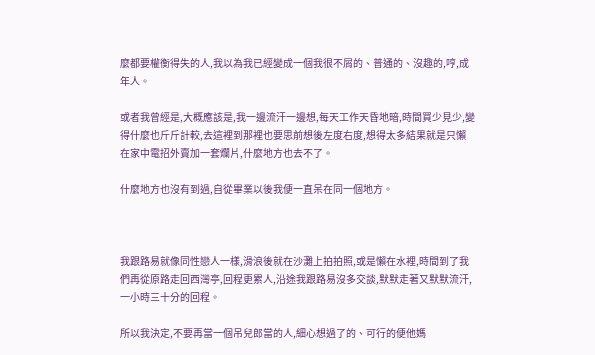麼都要權衡得失的人,我以為我已經變成一個我很不屑的、普通的、沒趣的,哼,成年人。

或者我曾經是,大概應該是,我一邊流汗一邊想,每天工作天昏地暗,時間買少見少,變得什麼也斤斤計較,去這裡到那裡也要思前想後左度右度,想得太多結果就是只懶在家中電招外賣加一套爛片,什麼地方也去不了。

什麼地方也沒有到過,自從畢業以後我便一直呆在同一個地方。



我跟路易就像同性戀人一樣,滑浪後就在沙灘上拍拍照,或是懶在水裡,時間到了我們再從原路走回西灣亭,回程更累人,沿途我跟路易沒多交談,默默走著又默默流汗,一小時三十分的回程。

所以我決定,不要再當一個吊兒郎當的人,細心想過了的、可行的便他媽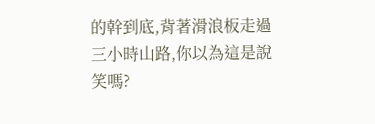的幹到底,背著滑浪板走過三小時山路,你以為這是說笑嗎?